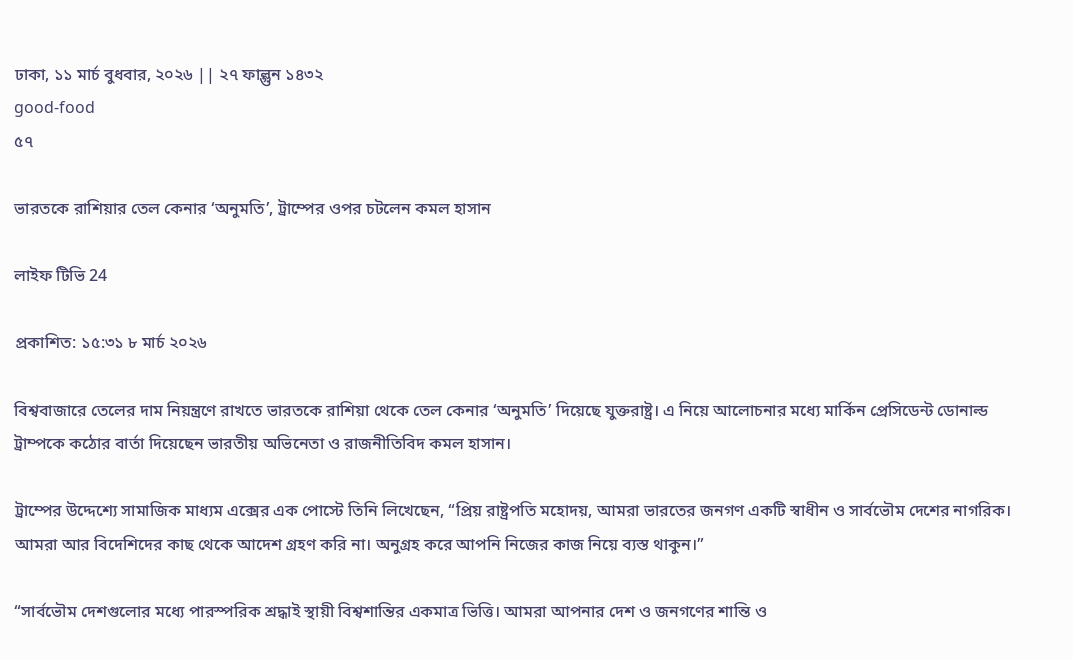ঢাকা, ১১ মার্চ বুধবার, ২০২৬ || ২৭ ফাল্গুন ১৪৩২
good-food
৫৭

ভারতকে রাশিয়ার তেল কেনার ‘অনুমতি’, ট্রাম্পের ওপর চটলেন কমল হাসান

লাইফ টিভি 24

প্রকাশিত: ১৫:৩১ ৮ মার্চ ২০২৬

বিশ্ববাজারে তেলের দাম নিয়ন্ত্রণে রাখতে ভারতকে রাশিয়া থেকে তেল কেনার ‘অনুমতি’ দিয়েছে যুক্তরাষ্ট্র। এ নিয়ে আলোচনার মধ্যে মার্কিন প্রেসিডেন্ট ডোনাল্ড ট্রাম্পকে কঠোর বার্তা দিয়েছেন ভারতীয় অভিনেতা ও রাজনীতিবিদ কমল হাসান।

ট্রাম্পের উদ্দেশ্যে সামাজিক মাধ্যম এক্সের এক পোস্টে তিনি লিখেছেন, “প্রিয় রাষ্ট্রপতি মহোদয়, আমরা ভারতের জনগণ একটি স্বাধীন ও সার্বভৌম দেশের নাগরিক। আমরা আর বিদেশিদের কাছ থেকে আদেশ গ্রহণ করি না। অনুগ্রহ করে আপনি নিজের কাজ নিয়ে ব্যস্ত থাকুন।”

“সার্বভৌম দেশগুলোর মধ্যে পারস্পরিক শ্রদ্ধাই স্থায়ী বিশ্বশান্তির একমাত্র ভিত্তি। আমরা আপনার দেশ ও জনগণের শান্তি ও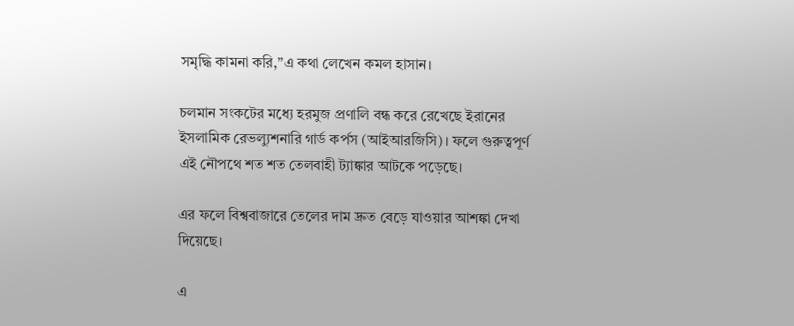সমৃদ্ধি কামনা করি,”এ কথা লেখেন কমল হাসান।

চলমান সংকটের মধ্যে হরমুজ প্রণালি বন্ধ করে রেখেছে ইরানের ইসলামিক রেভল্যুশনারি গার্ড কর্পস (আইআরজিসি)। ফলে গুরুত্বপূর্ণ এই নৌপথে শত শত তেলবাহী ট্যাঙ্কার আটকে পড়েছে।

এর ফলে বিশ্ববাজারে তেলের দাম দ্রুত বেড়ে যাওয়ার আশঙ্কা দেখা দিয়েছে।

এ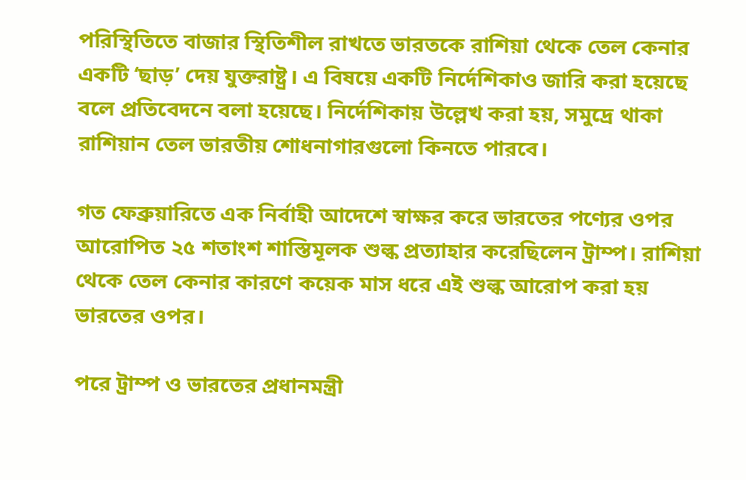পরিস্থিতিতে বাজার স্থিতিশীল রাখতে ভারতকে রাশিয়া থেকে তেল কেনার একটি ‘ছাড়’ দেয় যুক্তরাষ্ট্র। এ বিষয়ে একটি নির্দেশিকাও জারি করা হয়েছে বলে প্রতিবেদনে বলা হয়েছে। নির্দেশিকায় উল্লেখ করা হয়, সমুদ্রে থাকা রাশিয়ান তেল ভারতীয় শোধনাগারগুলো কিনতে পারবে।

গত ফেব্রুয়ারিতে এক নির্বাহী আদেশে স্বাক্ষর করে ভারতের পণ্যের ওপর আরোপিত ২৫ শতাংশ শাস্তিমূলক শুল্ক প্রত্যাহার করেছিলেন ট্রাম্প। রাশিয়া থেকে তেল কেনার কারণে কয়েক মাস ধরে এই শুল্ক আরোপ করা হয় ভারতের ওপর।

পরে ট্রাম্প ও ভারতের প্রধানমন্ত্রী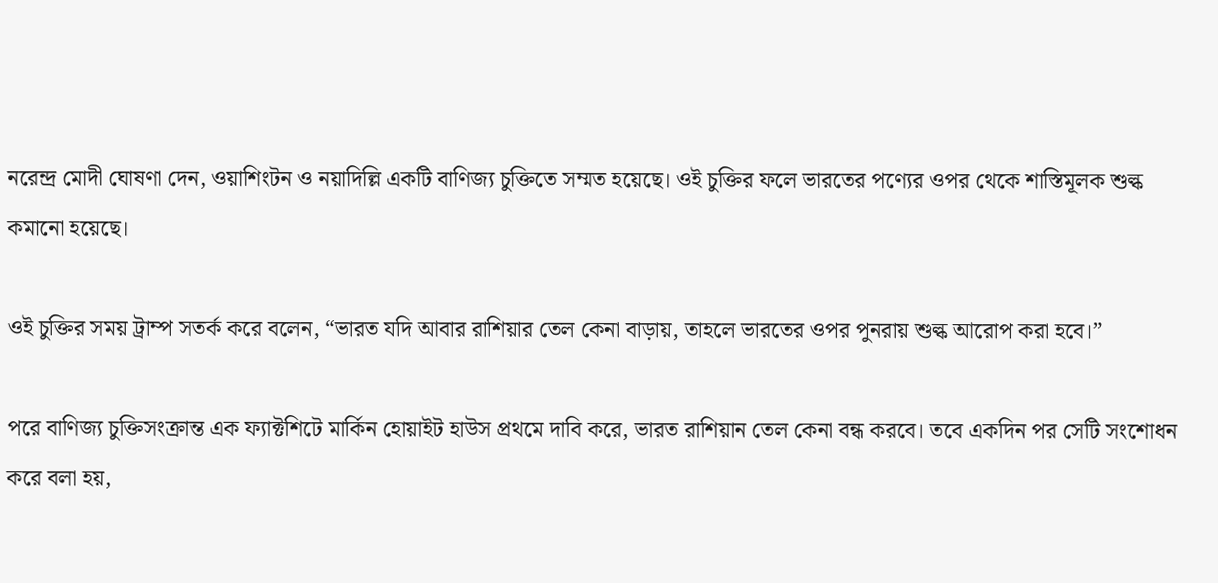নরেন্দ্র মোদী ঘোষণা দেন, ওয়াশিংটন ও নয়াদিল্লি একটি বাণিজ্য চুক্তিতে সম্মত হয়েছে। ওই চুক্তির ফলে ভারতের পণ্যের ওপর থেকে শাস্তিমূলক শুল্ক কমানো হয়েছে।

ওই চুক্তির সময় ট্রাম্প সতর্ক করে বলেন, “ভারত যদি আবার রাশিয়ার তেল কেনা বাড়ায়, তাহলে ভারতের ওপর পুনরায় শুল্ক আরোপ করা হবে।”

পরে বাণিজ্য চুক্তিসংক্রান্ত এক ফ্যাক্টশিটে মার্কিন হোয়াইট হাউস প্রথমে দাবি করে, ভারত রাশিয়ান তেল কেনা বন্ধ করবে। তবে একদিন পর সেটি সংশোধন করে বলা হয়,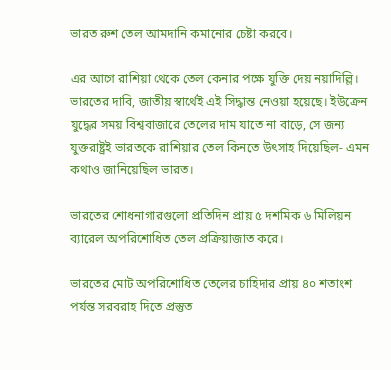ভারত রুশ তেল আমদানি কমানোর চেষ্টা করবে।

এর আগে রাশিয়া থেকে তেল কেনার পক্ষে যুক্তি দেয় নয়াদিল্লি। ভারতের দাবি, জাতীয় স্বার্থেই এই সিদ্ধান্ত নেওয়া হয়েছে। ইউক্রেন যুদ্ধের সময় বিশ্ববাজারে তেলের দাম যাতে না বাড়ে, সে জন্য যুক্তরাষ্ট্রই ভারতকে রাশিয়ার তেল কিনতে উৎসাহ দিয়েছিল- এমন কথাও জানিয়েছিল ভারত।

ভারতের শোধনাগারগুলো প্রতিদিন প্রায় ৫ দশমিক ৬ মিলিয়ন ব্যারেল অপরিশোধিত তেল প্রক্রিয়াজাত করে।

ভারতের মোট অপরিশোধিত তেলের চাহিদার প্রায় ৪০ শতাংশ পর্যন্ত সরবরাহ দিতে প্রস্তুত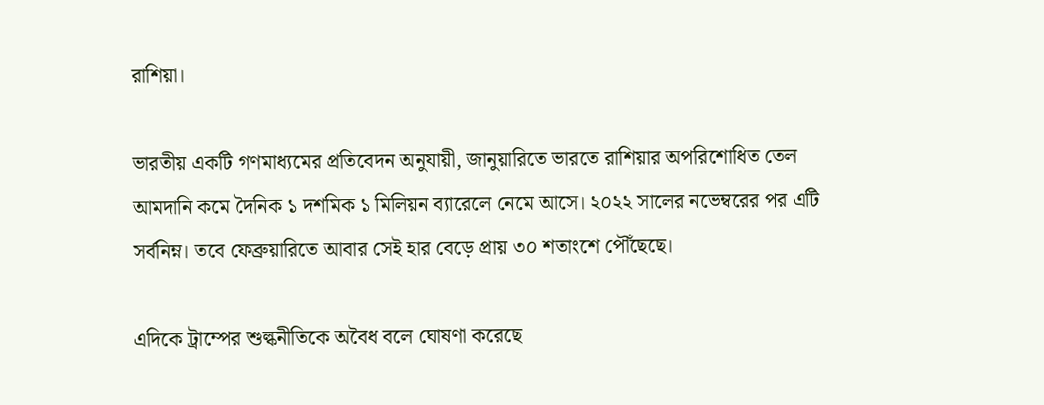রাশিয়া।

ভারতীয় একটি গণমাধ্যমের প্রতিবেদন অনুযায়ী, জানুয়ারিতে ভারতে রাশিয়ার অপরিশোধিত তেল আমদানি কমে দৈনিক ১ দশমিক ১ মিলিয়ন ব্যারেলে নেমে আসে। ২০২২ সালের নভেম্বরের পর এটি সর্বনিম্ন। তবে ফেব্রুয়ারিতে আবার সেই হার বেড়ে প্রায় ৩০ শতাংশে পৌঁছেছে।

এদিকে ট্রাম্পের শুল্কনীতিকে অবৈধ বলে ঘোষণা করেছে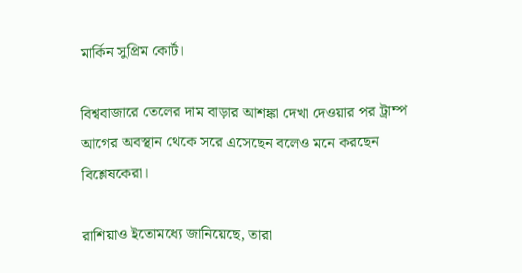মার্কিন সুপ্রিম কোর্ট।

বিশ্ববাজারে তেলের দাম বাড়ার আশঙ্কা দেখা দেওয়ার পর ট্রাম্প আগের অবস্থান থেকে সরে এসেছেন বলেও মনে করছেন বিশ্লেষকেরা।

রাশিয়াও ইতোমধ্যে জানিয়েছে, তারা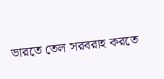ভারতে তেল সরবরাহ করতে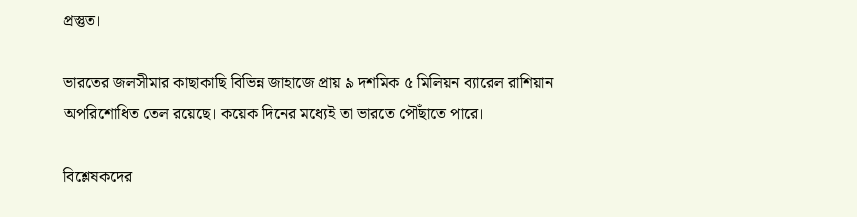প্রস্তুত।

ভারতের জলসীমার কাছাকাছি বিভিন্ন জাহাজে প্রায় ৯ দশমিক ৫ মিলিয়ন ব্যারেল রাশিয়ান অপরিশোধিত তেল রয়েছে। কয়েক দিনের মধ্যেই তা ভারতে পৌঁছাতে পারে।

বিশ্লেষকদের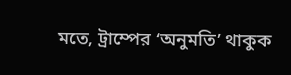মতে, ট্রাম্পের ‘অনুমতি’ থাকুক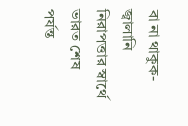বা না থাকুক- জ্বালানি নিরাপত্তার স্বার্থে ভারত শেষ পর্যন্ত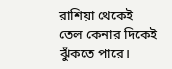রাশিয়া থেকেই তেল কেনার দিকেই ঝুঁকতে পারে।